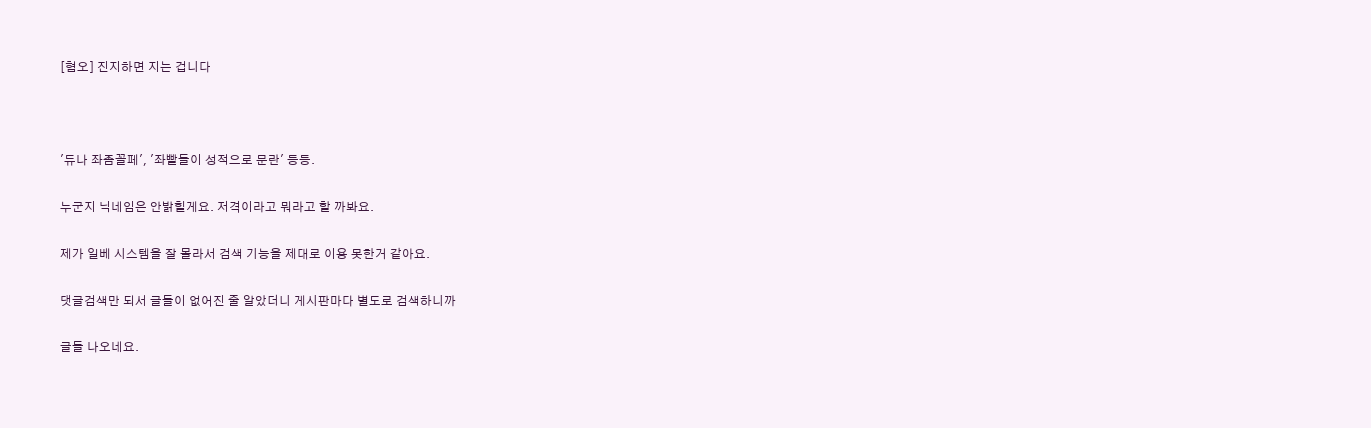[혐오] 진지하면 지는 겁니다



'듀나 좌좀꼴페', '좌빨들이 성적으로 문란' 등등.

누군지 닉네임은 안밝힐게요. 저격이라고 뭐라고 할 까봐요.

제가 일베 시스템을 잘 몰라서 검색 기능을 제대로 이용 못한거 같아요.

댓글검색만 되서 글들이 없어진 줄 알았더니 게시판마다 별도로 검색하니까

글들 나오네요.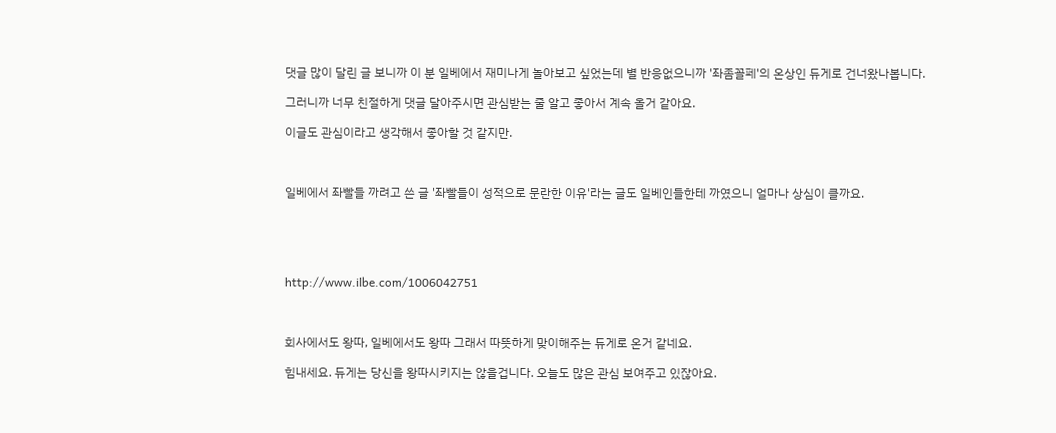댓글 많이 달린 글 보니까 이 분 일베에서 재미나게 놀아보고 싶었는데 별 반응없으니까 '좌좀꼴페'의 온상인 듀게로 건너왔나봅니다.

그러니까 너무 친절하게 댓글 달아주시면 관심받는 줄 알고 좋아서 계속 올거 같아요.

이글도 관심이라고 생각해서 좋아할 것 같지만.



일베에서 좌빨들 까려고 쓴 글 '좌빨들이 성적으로 문란한 이유'라는 글도 일베인들한테 까였으니 얼마나 상심이 클까요.





http://www.ilbe.com/1006042751



회사에서도 왕따, 일베에서도 왕따 그래서 따뜻하게 맞이해주는 듀게로 온거 같네요.

힘내세요. 듀게는 당신을 왕따시키지는 않을겁니다. 오늘도 많은 관심 보여주고 있잖아요.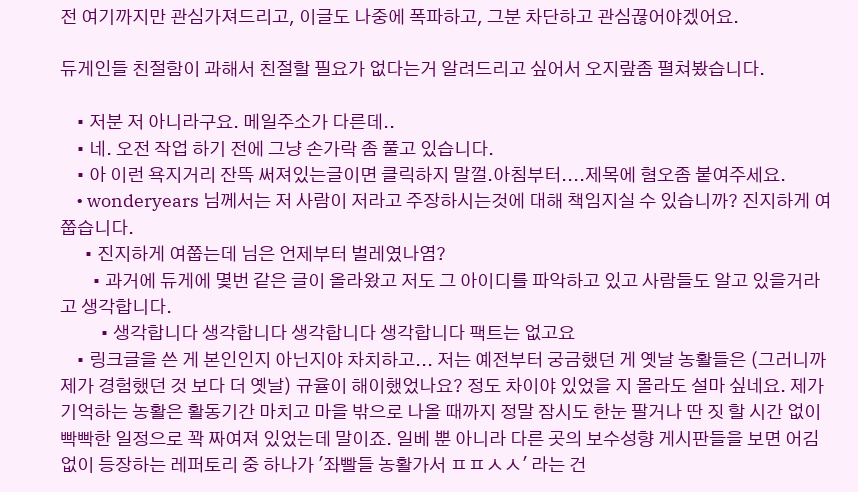전 여기까지만 관심가져드리고, 이글도 나중에 폭파하고, 그분 차단하고 관심끊어야겠어요.

듀게인들 친절함이 과해서 친절할 필요가 없다는거 알려드리고 싶어서 오지랖좀 펼쳐봤습니다.

    • 저분 저 아니라구요. 메일주소가 다른데..
    • 네. 오전 작업 하기 전에 그냥 손가락 좀 풀고 있습니다.
    • 아 이런 욕지거리 잔뜩 써져있는글이면 클릭하지 말껄.아침부터....제목에 혐오좀 붙여주세요.
    • wonderyears 님께서는 저 사람이 저라고 주장하시는것에 대해 책임지실 수 있습니까? 진지하게 여쭙습니다.
      • 진지하게 여쭙는데 님은 언제부터 벌레였나염?
        • 과거에 듀게에 몇번 같은 글이 올라왔고 저도 그 아이디를 파악하고 있고 사람들도 알고 있을거라고 생각합니다.
          • 생각합니다 생각합니다 생각합니다 생각합니다 팩트는 없고요
    • 링크글을 쓴 게 본인인지 아닌지야 차치하고... 저는 예전부터 궁금했던 게 옛날 농활들은 (그러니까 제가 경험했던 것 보다 더 옛날) 규율이 해이했었나요? 정도 차이야 있었을 지 몰라도 설마 싶네요. 제가 기억하는 농활은 활동기간 마치고 마을 밖으로 나올 때까지 정말 잠시도 한눈 팔거나 딴 짓 할 시간 없이 빡빡한 일정으로 꽉 짜여져 있었는데 말이죠. 일베 뿐 아니라 다른 곳의 보수성향 게시판들을 보면 어김없이 등장하는 레퍼토리 중 하나가 '좌빨들 농활가서 ㅍㅍㅅㅅ' 라는 건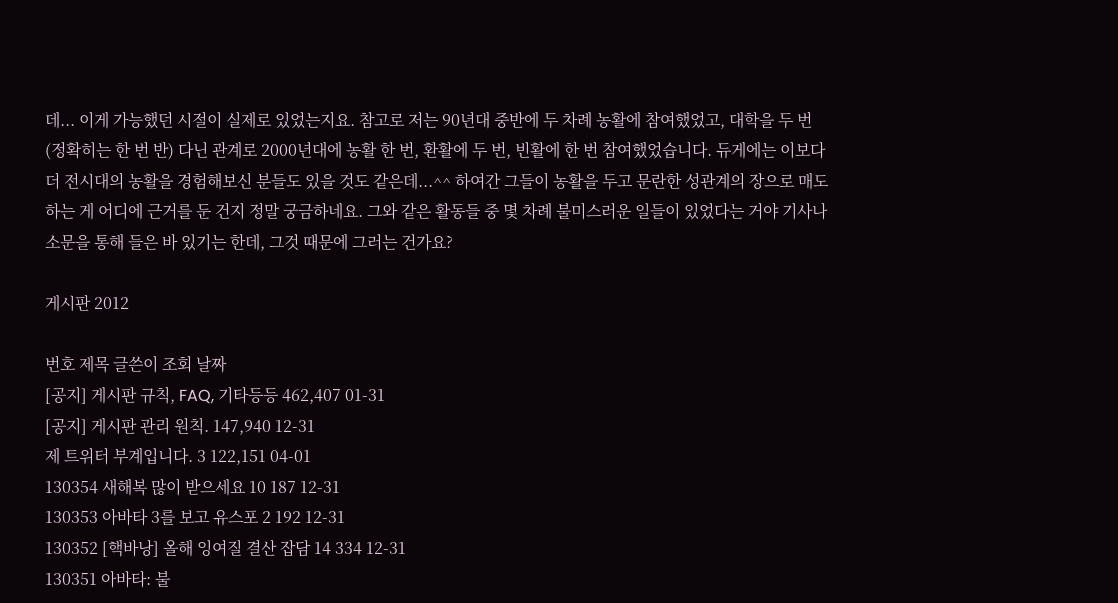데... 이게 가능했던 시절이 실제로 있었는지요. 참고로 저는 90년대 중반에 두 차례 농활에 참여했었고, 대학을 두 번 (정확히는 한 번 반) 다닌 관계로 2000년대에 농활 한 번, 환활에 두 번, 빈활에 한 번 참여했었습니다. 듀게에는 이보다 더 전시대의 농활을 경험해보신 분들도 있을 것도 같은데...^^ 하여간 그들이 농활을 두고 문란한 성관계의 장으로 매도하는 게 어디에 근거를 둔 건지 정말 궁금하네요. 그와 같은 활동들 중 몇 차례 불미스러운 일들이 있었다는 거야 기사나 소문을 통해 들은 바 있기는 한데, 그것 때문에 그러는 건가요?

게시판 2012

번호 제목 글쓴이 조회 날짜
[공지] 게시판 규칙, FAQ, 기타등등 462,407 01-31
[공지] 게시판 관리 원칙. 147,940 12-31
제 트위터 부계입니다. 3 122,151 04-01
130354 새해복 많이 받으세요 10 187 12-31
130353 아바타 3를 보고 유스포 2 192 12-31
130352 [핵바낭] 올해 잉여질 결산 잡담 14 334 12-31
130351 아바타: 불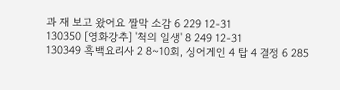과 재 보고 왔어요 짤막 소감 6 229 12-31
130350 [영화강추] '척의 일생' 8 249 12-31
130349 흑백요리사 2 8~10회, 싱어게인 4 탑 4 결정 6 285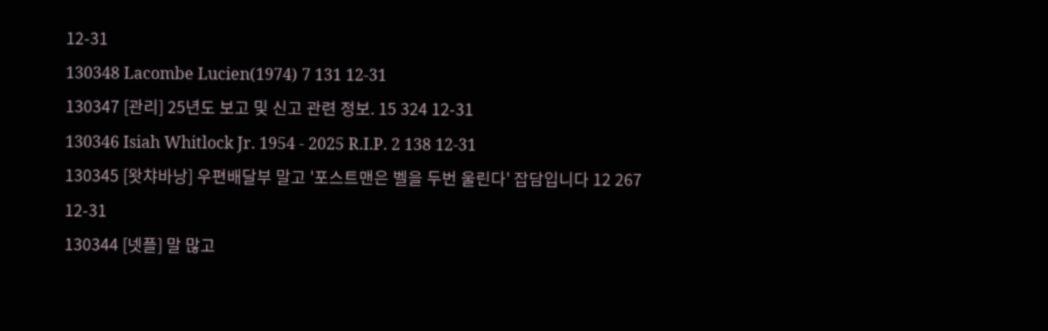12-31
130348 Lacombe Lucien(1974) 7 131 12-31
130347 [관리] 25년도 보고 및 신고 관련 정보. 15 324 12-31
130346 Isiah Whitlock Jr. 1954 - 2025 R.I.P. 2 138 12-31
130345 [왓챠바낭] 우편배달부 말고 '포스트맨은 벨을 두번 울린다' 잡담입니다 12 267 12-31
130344 [넷플] 말 많고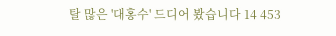탈 많은 '대홍수' 드디어 봤습니다 14 453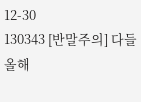12-30
130343 [반말주의] 다들 올해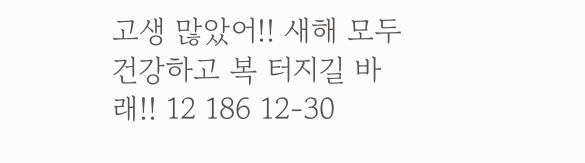고생 많았어!! 새해 모두 건강하고 복 터지길 바래!! 12 186 12-30